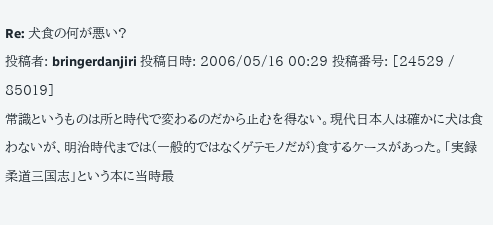Re: 犬食の何が悪い?
投稿者: bringerdanjiri 投稿日時: 2006/05/16 00:29 投稿番号: [24529 / 85019]
常識というものは所と時代で変わるのだから止むを得ない。現代日本人は確かに犬は食わないが、明治時代までは(一般的ではなくゲテモノだが)食するケースがあった。「実録柔道三国志」という本に当時最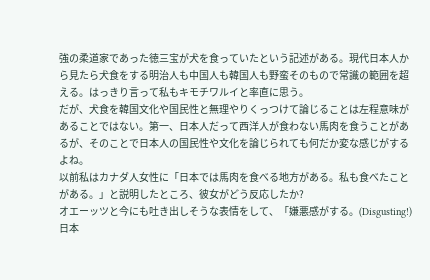強の柔道家であった徳三宝が犬を食っていたという記述がある。現代日本人から見たら犬食をする明治人も中国人も韓国人も野蛮そのもので常識の範囲を超える。はっきり言って私もキモチワルイと率直に思う。
だが、犬食を韓国文化や国民性と無理やりくっつけて論じることは左程意味があることではない。第一、日本人だって西洋人が食わない馬肉を食うことがあるが、そのことで日本人の国民性や文化を論じられても何だか変な感じがするよね。
以前私はカナダ人女性に「日本では馬肉を食べる地方がある。私も食べたことがある。」と説明したところ、彼女がどう反応したか?
オエーッツと今にも吐き出しそうな表情をして、「嫌悪感がする。(Disgusting!)日本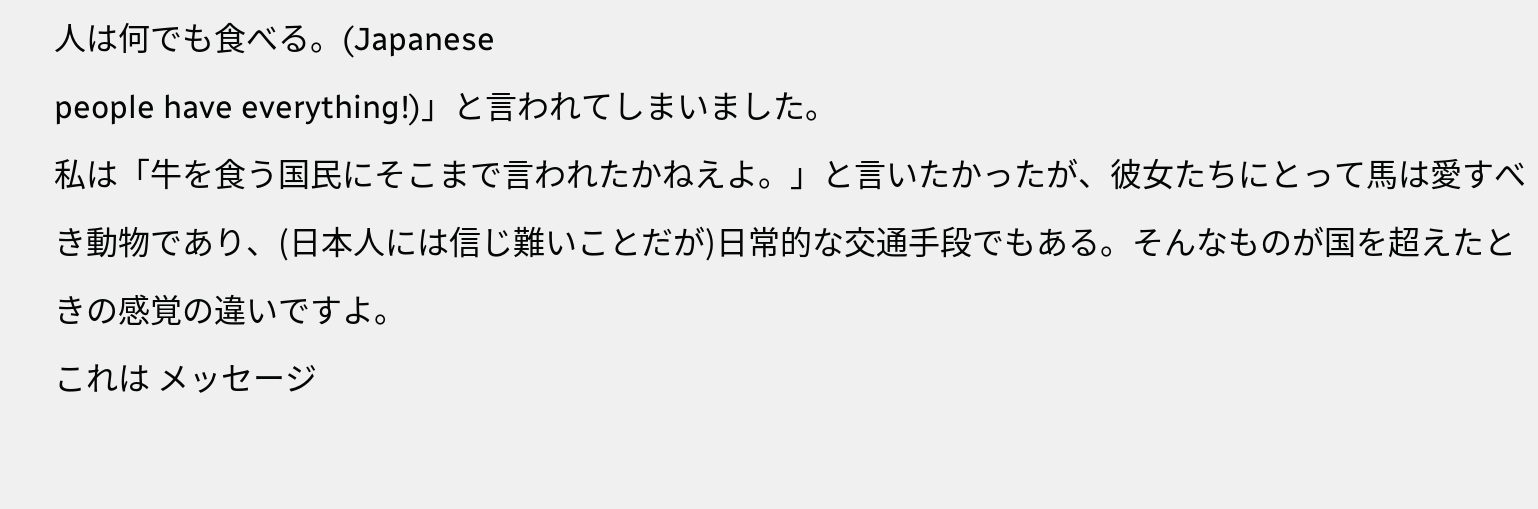人は何でも食べる。(Japanese
people have everything!)」と言われてしまいました。
私は「牛を食う国民にそこまで言われたかねえよ。」と言いたかったが、彼女たちにとって馬は愛すべき動物であり、(日本人には信じ難いことだが)日常的な交通手段でもある。そんなものが国を超えたときの感覚の違いですよ。
これは メッセージ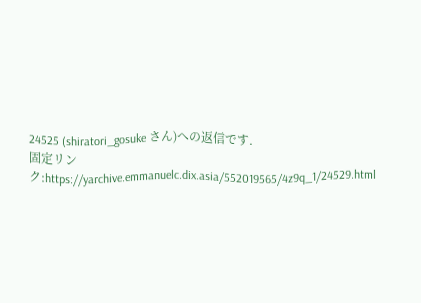24525 (shiratori_gosuke さん)への返信です.
固定リンク:https://yarchive.emmanuelc.dix.asia/552019565/4z9q_1/24529.html